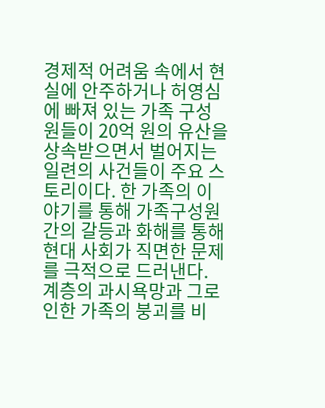경제적 어려움 속에서 현실에 안주하거나 허영심에 빠져 있는 가족 구성원들이 20억 원의 유산을 상속받으면서 벌어지는 일련의 사건들이 주요 스토리이다. 한 가족의 이야기를 통해 가족구성원 간의 갈등과 화해를 통해 현대 사회가 직면한 문제를 극적으로 드러낸다. 계층의 과시욕망과 그로 인한 가족의 붕괴를 비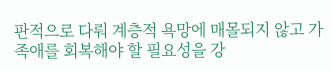판적으로 다뤄 계층적 욕망에 매몰되지 않고 가족애를 회복해야 할 필요성을 강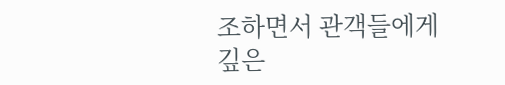조하면서 관객들에게 깊은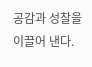공감과 성찰을 이끌어 낸다.